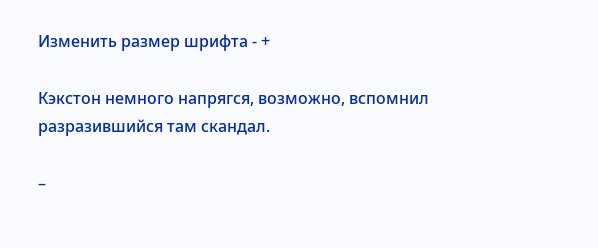Изменить размер шрифта - +

Кэкстон немного напрягся, возможно, вспомнил разразившийся там скандал.

–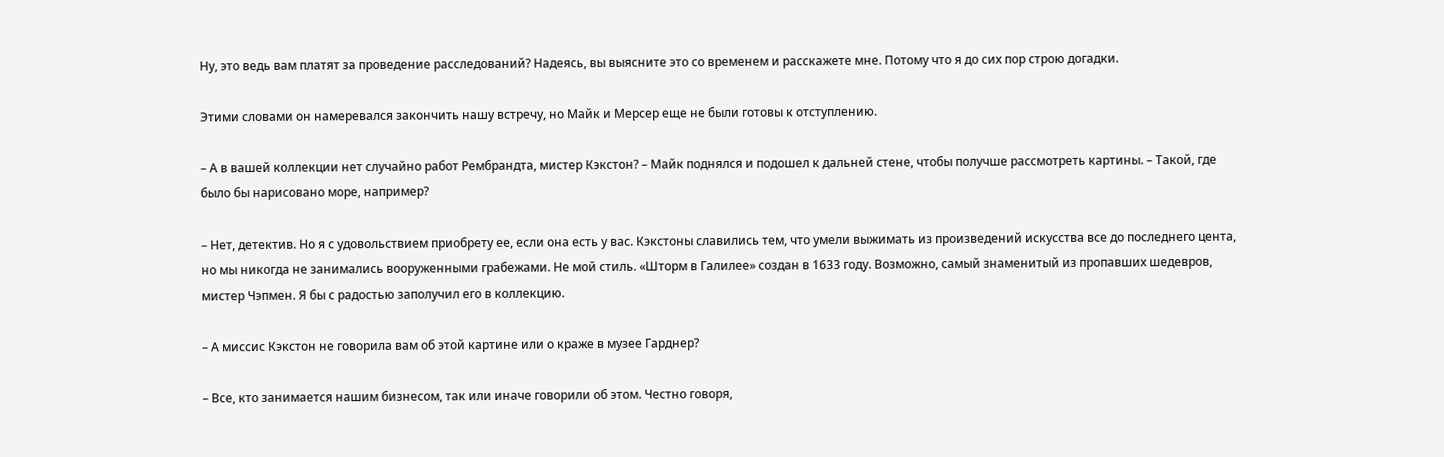Ну, это ведь вам платят за проведение расследований? Надеясь, вы выясните это со временем и расскажете мне. Потому что я до сих пор строю догадки.

Этими словами он намеревался закончить нашу встречу, но Майк и Мерсер еще не были готовы к отступлению.

– А в вашей коллекции нет случайно работ Рембрандта, мистер Кэкстон? – Майк поднялся и подошел к дальней стене, чтобы получше рассмотреть картины. – Такой, где было бы нарисовано море, например?

– Нет, детектив. Но я с удовольствием приобрету ее, если она есть у вас. Кэкстоны славились тем, что умели выжимать из произведений искусства все до последнего цента, но мы никогда не занимались вооруженными грабежами. Не мой стиль. «Шторм в Галилее» создан в 1633 году. Возможно, самый знаменитый из пропавших шедевров, мистер Чэпмен. Я бы с радостью заполучил его в коллекцию.

– А миссис Кэкстон не говорила вам об этой картине или о краже в музее Гарднер?

– Все, кто занимается нашим бизнесом, так или иначе говорили об этом. Честно говоря,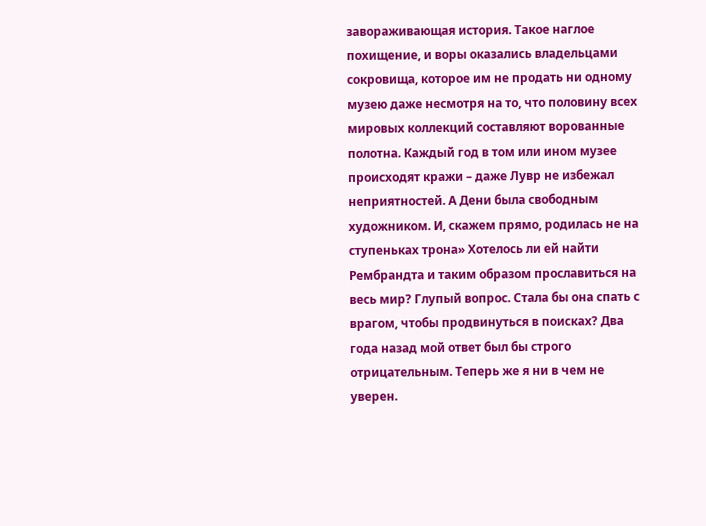завораживающая история. Такое наглое похищение, и воры оказались владельцами сокровища, которое им не продать ни одному музею даже несмотря на то, что половину всех мировых коллекций составляют ворованные полотна. Каждый год в том или ином музее происходят кражи – даже Лувр не избежал неприятностей. А Дени была свободным художником. И, скажем прямо, родилась не на ступеньках трона» Хотелось ли ей найти Рембрандта и таким образом прославиться на весь мир? Глупый вопрос. Стала бы она спать с врагом, чтобы продвинуться в поисках? Два года назад мой ответ был бы строго отрицательным. Теперь же я ни в чем не уверен.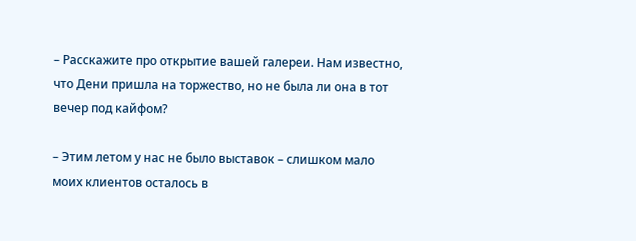– Расскажите про открытие вашей галереи. Нам известно, что Дени пришла на торжество, но не была ли она в тот вечер под кайфом?

– Этим летом у нас не было выставок – слишком мало моих клиентов осталось в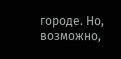городе. Но, возможно,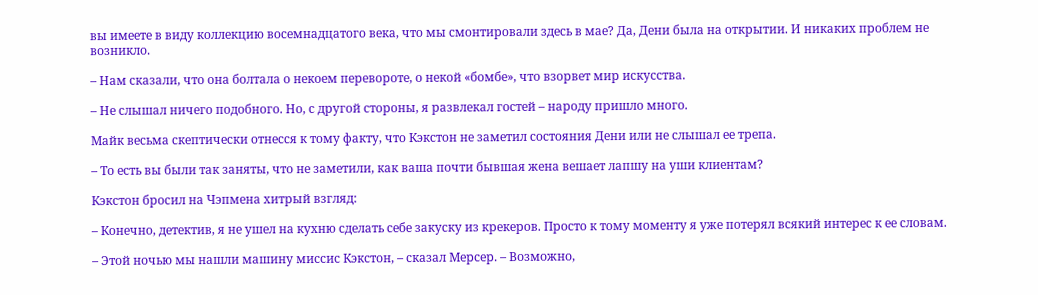вы имеете в виду коллекцию восемнадцатого века, что мы смонтировали здесь в мае? Да, Дени была на открытии. И никаких проблем не возникло.

– Нам сказали, что она болтала о некоем перевороте, о некой «бомбе», что взорвет мир искусства.

– Не слышал ничего подобного. Но, с другой стороны, я развлекал гостей – народу пришло много.

Майк весьма скептически отнесся к тому факту, что Кэкстон не заметил состояния Дени или не слышал ее трепа.

– То есть вы были так заняты, что не заметили, как ваша почти бывшая жена вешает лапшу на уши клиентам?

Кэкстон бросил на Чэпмена хитрый взгляд:

– Конечно, детектив, я не ушел на кухню сделать себе закуску из крекеров. Просто к тому моменту я уже потерял всякий интерес к ее словам.

– Этой ночью мы нашли машину миссис Кэкстон, – сказал Мерсер. – Возможно,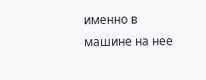именно в машине на нее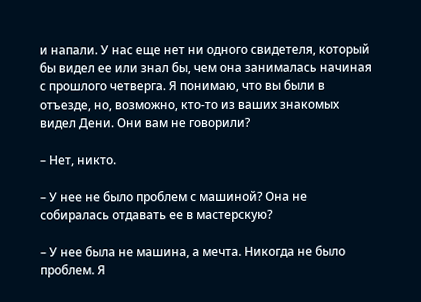и напали. У нас еще нет ни одного свидетеля, который бы видел ее или знал бы, чем она занималась начиная с прошлого четверга. Я понимаю, что вы были в отъезде, но, возможно, кто-то из ваших знакомых видел Дени. Они вам не говорили?

– Нет, никто.

– У нее не было проблем с машиной? Она не собиралась отдавать ее в мастерскую?

– У нее была не машина, а мечта. Никогда не было проблем. Я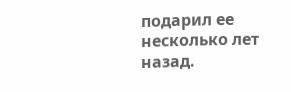подарил ее несколько лет назад.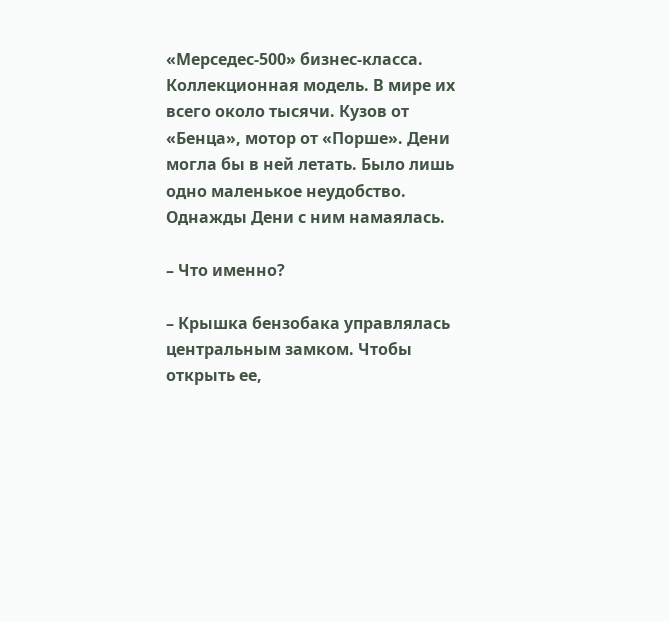«Мерседес-500» бизнес-класса. Коллекционная модель. В мире их всего около тысячи. Кузов от «Бенца», мотор от «Порше». Дени могла бы в ней летать. Было лишь одно маленькое неудобство. Однажды Дени с ним намаялась.

– Что именно?

– Крышка бензобака управлялась центральным замком. Чтобы открыть ее,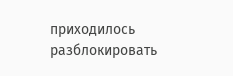приходилось разблокировать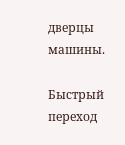дверцы машины.

Быстрый переход